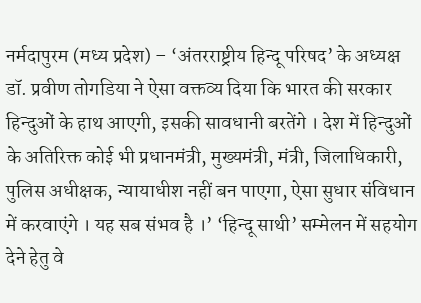नर्मदापुरम (मध्य प्रदेश) – ‘अंतरराष्ट्रीय हिन्दू परिषद’ के अध्यक्ष डॉ. प्रवीण तोगडिया ने ऐसा वक्तव्य दिया कि भारत की सरकार हिन्दुओं के हाथ आएगी, इसकी सावधानी बरतेंगे । देश में हिन्दुओं के अतिरिक्त कोई भी प्रधानमंत्री, मुख्यमंत्री, मंत्री, जिलाधिकारी, पुलिस अधीक्षक, न्यायाधीश नहीं बन पाएगा, ऐसा सुधार संविधान में करवाएंगे । यह सब संभव है ।’ ‘हिन्दू साथी’ सम्मेलन में सहयोग देने हेतु वे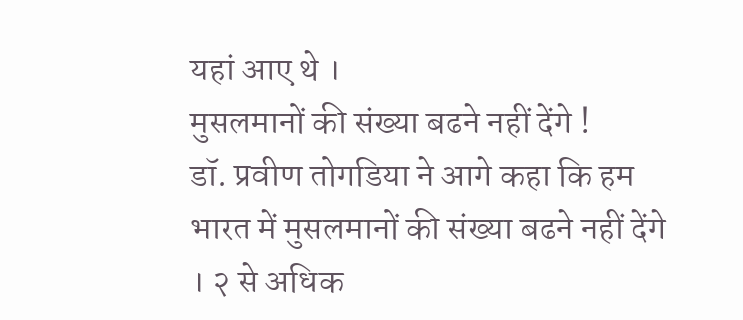यहां आए थे ।
मुसलमानों की संख्या बढने नहीं देंगे !
डॉ. प्रवीण तोगडिया ने आगे कहा कि हम भारत में मुसलमानों की संख्या बढने नहीं देंगे । २ से अधिक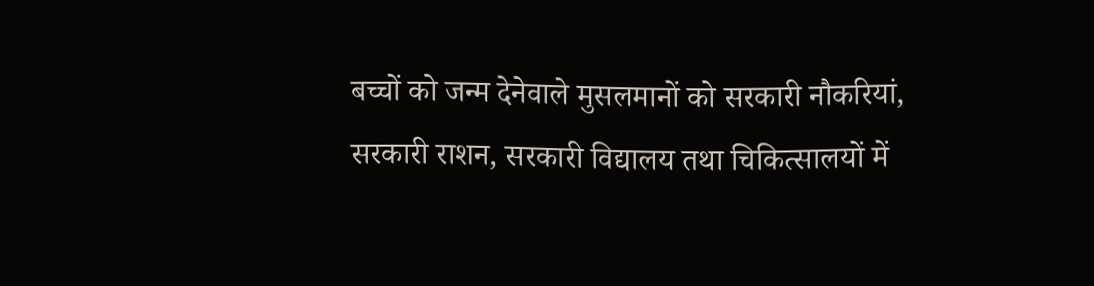बच्चों को जन्म देनेवाले मुसलमानों को सरकारी नौकरियां, सरकारी राशन, सरकारी विद्यालय तथा चिकित्सालयों में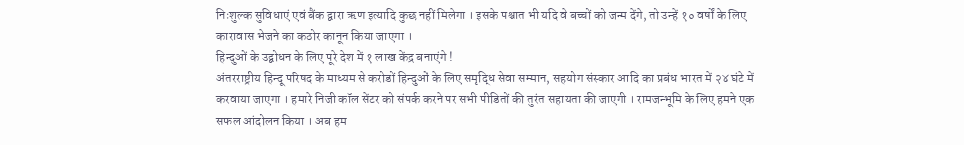निःशुल्क सुविधाएं एवं बैंक द्वारा ऋण इत्यादि कुछ नहीं मिलेगा । इसके पश्चात भी यदि वे बच्चों को जन्म देंगे, तो उन्हें १० वर्षों के लिए कारावास भेजने का कठोर कानून किया जाएगा ।
हिन्दुओं के उद्बोधन के लिए पूरे देश में १ लाख केंद्र बनाएंगे !
अंतरराष्ट्रीय हिन्दू परिषद के माध्यम से करोडों हिन्दुओं के लिए समृद्धि सेवा सम्मान, सहयोग संस्कार आदि का प्रबंध भारत में २४ घंटे में करवाया जाएगा । हमारे निजी कॉल सेंटर को संपर्क करने पर सभी पीडितों की तुरंत सहायता की जाएगी । रामजन्भूमि के लिए हमने एक सफल आंदोलन किया । अब हम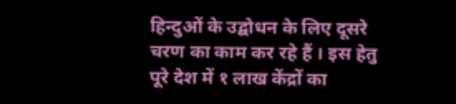हिन्दुओं के उद्बोधन के लिए दूसरे चरण का काम कर रहे हैं । इस हेतु पूरे देश में १ लाख केंद्रों का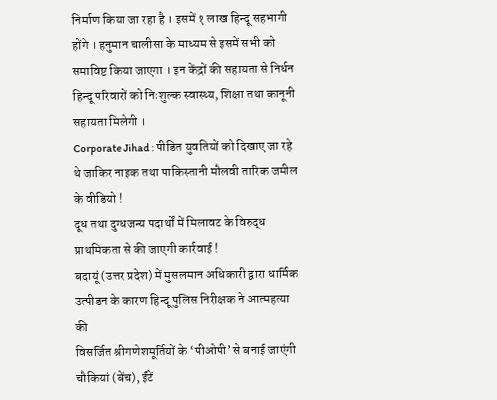निर्माण किया जा रहा है । इसमें १ लाख हिन्दू सहभागी होंगे । हनुमान चालीसा के माध्यम से इसमें सभी को समाविष्ट किया जाएगा । इन केंद्रों की सहायता से निर्धन हिन्दू परिवारों को निःशुल्क स्वास्थ्य, शिक्षा तथा कानूनी सहायता मिलेगी ।
Corporate Jihad : पीडित युवतियों को दिखाए जा रहे थे जाकिर नाइक तथा पाकिस्तानी मौलवी तारिक जमील के वीडियो !
दूध तथा दुग्धजन्य पदार्थों में मिलावट के विरुद्ध प्राथमिकता से की जाएगी कार्रवाई !
बदायूं (उत्तर प्रदेश) में मुसलमान अधिकारी द्वारा धार्मिक उत्पीडन के कारण हिन्दू पुलिस निरीक्षक ने आत्महत्या की
विसर्जित श्रीगणेशमूर्तियों के ‘पीओपी’ से बनाई जाएंगी चौकियां (बेंच), ईंटें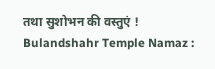तथा सुशोभन की वस्तुएं !
Bulandshahr Temple Namaz :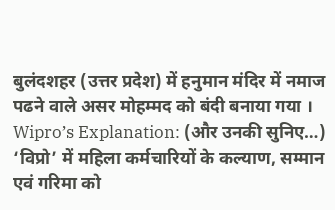बुलंदशहर (उत्तर प्रदेश) में हनुमान मंदिर में नमाज पढने वाले असर मोहम्मद को बंदी बनाया गया ।
Wipro’s Explanation: (और उनकी सुनिए…) ‘विप्रो’ में महिला कर्मचारियों के कल्याण, सम्मान एवं गरिमा को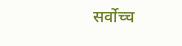सर्वोच्च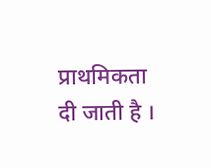प्राथमिकता दी जाती है ।